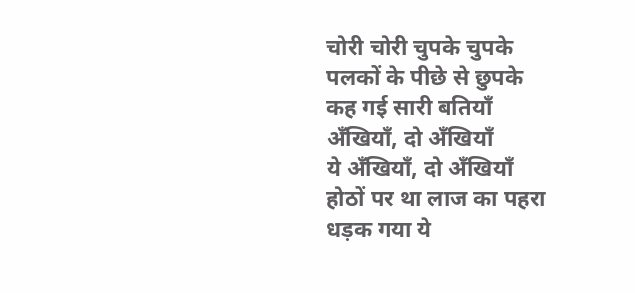चोरी चोरी चुपके चुपके
पलकों के पीछे से छुपके
कह गई सारी बतियाँ
अँखियाँ, दो अँखियाँ
ये अँखियाँ, दो अँखियाँ
होठों पर था लाज का पहरा
धड़क गया ये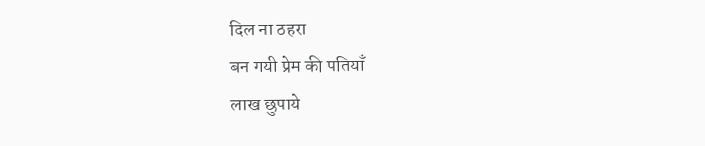दिल ना ठहरा
बन गयी प्रेम की पतियाँ
लाख छुपाये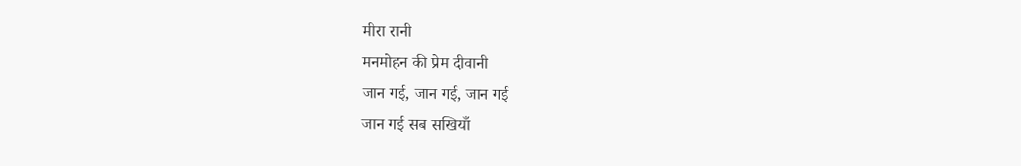मीरा रानी
मनमोहन की प्रेम दीवानी
जान गई, जान गई, जान गई
जान गई सब सखियाँ